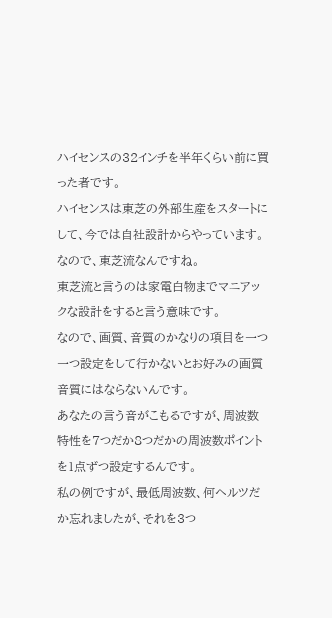ハイセンスの32インチを半年くらい前に買った者です。
ハイセンスは東芝の外部生産をスタートにして、今では自社設計からやっています。
なので、東芝流なんですね。
東芝流と言うのは家電白物までマニアックな設計をすると言う意味です。
なので、画質、音質のかなりの項目を一つ一つ設定をして行かないとお好みの画質音質にはならないんです。
あなたの言う音がこもるですが、周波数特性を7つだか8つだかの周波数ポイントを1点ずつ設定するんです。
私の例ですが、最低周波数、何ヘルツだか忘れましたが、それを3つ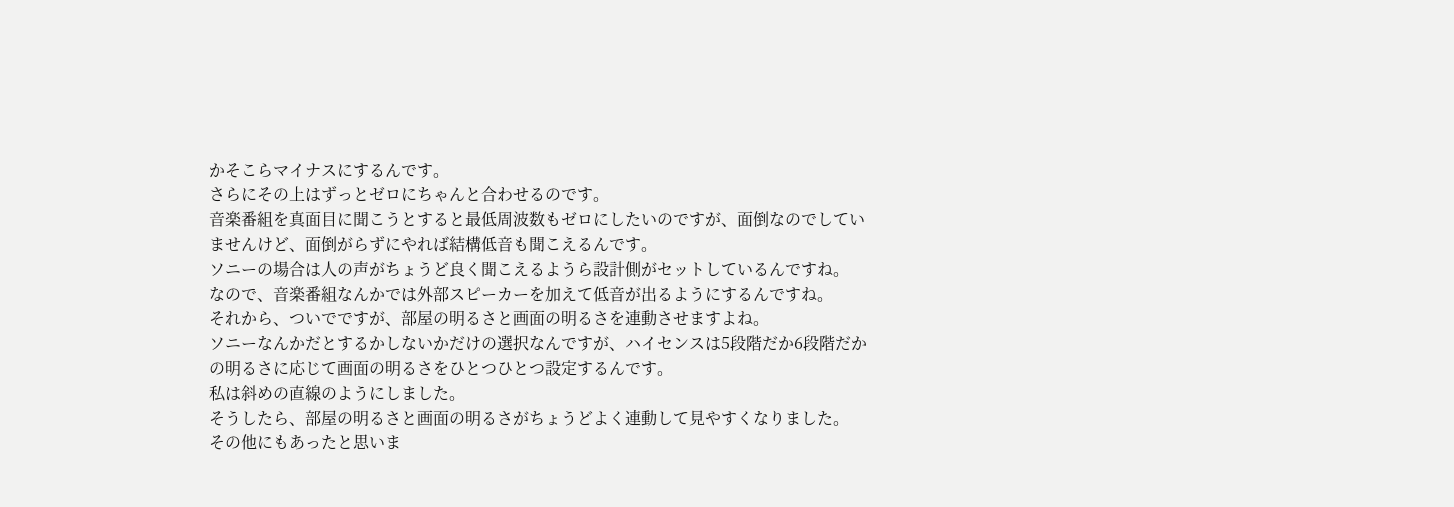かそこらマイナスにするんです。
さらにその上はずっとゼロにちゃんと合わせるのです。
音楽番組を真面目に聞こうとすると最低周波数もゼロにしたいのですが、面倒なのでしていませんけど、面倒がらずにやれば結構低音も聞こえるんです。
ソニーの場合は人の声がちょうど良く聞こえるようら設計側がセットしているんですね。
なので、音楽番組なんかでは外部スピーカーを加えて低音が出るようにするんですね。
それから、ついでですが、部屋の明るさと画面の明るさを連動させますよね。
ソニーなんかだとするかしないかだけの選択なんですが、ハイセンスは5段階だか6段階だかの明るさに応じて画面の明るさをひとつひとつ設定するんです。
私は斜めの直線のようにしました。
そうしたら、部屋の明るさと画面の明るさがちょうどよく連動して見やすくなりました。
その他にもあったと思いま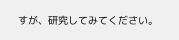すが、研究してみてください。